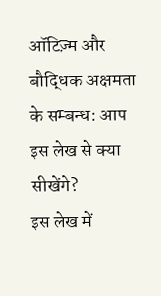ऑटिज़्म और बौद्धिक अक्षमता के सम्बन्ध: आप इस लेख से क्या सीखेंगे?
इस लेख में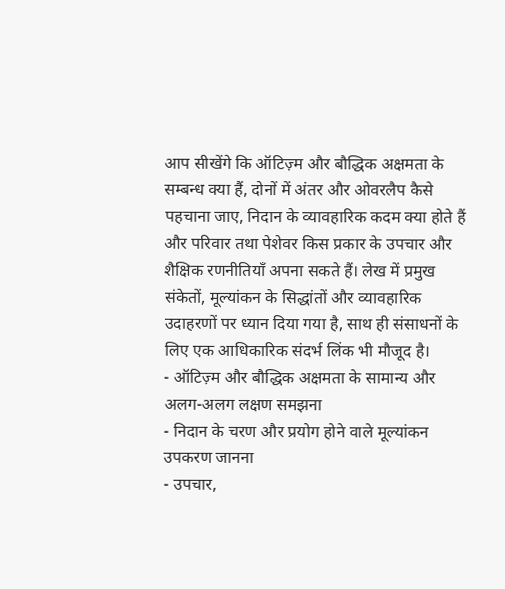आप सीखेंगे कि ऑटिज़्म और बौद्धिक अक्षमता के सम्बन्ध क्या हैं, दोनों में अंतर और ओवरलैप कैसे पहचाना जाए, निदान के व्यावहारिक कदम क्या होते हैं और परिवार तथा पेशेवर किस प्रकार के उपचार और शैक्षिक रणनीतियाँ अपना सकते हैं। लेख में प्रमुख संकेतों, मूल्यांकन के सिद्धांतों और व्यावहारिक उदाहरणों पर ध्यान दिया गया है, साथ ही संसाधनों के लिए एक आधिकारिक संदर्भ लिंक भी मौजूद है।
- ऑटिज़्म और बौद्धिक अक्षमता के सामान्य और अलग-अलग लक्षण समझना
- निदान के चरण और प्रयोग होने वाले मूल्यांकन उपकरण जानना
- उपचार,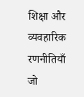शिक्षा और व्यवहारिक रणनीतियाँ जो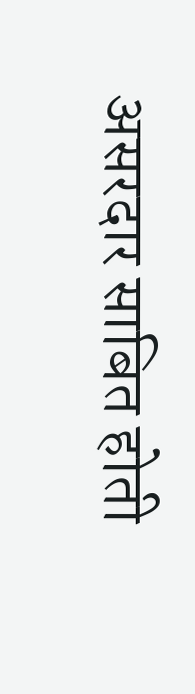असरदार साबित होती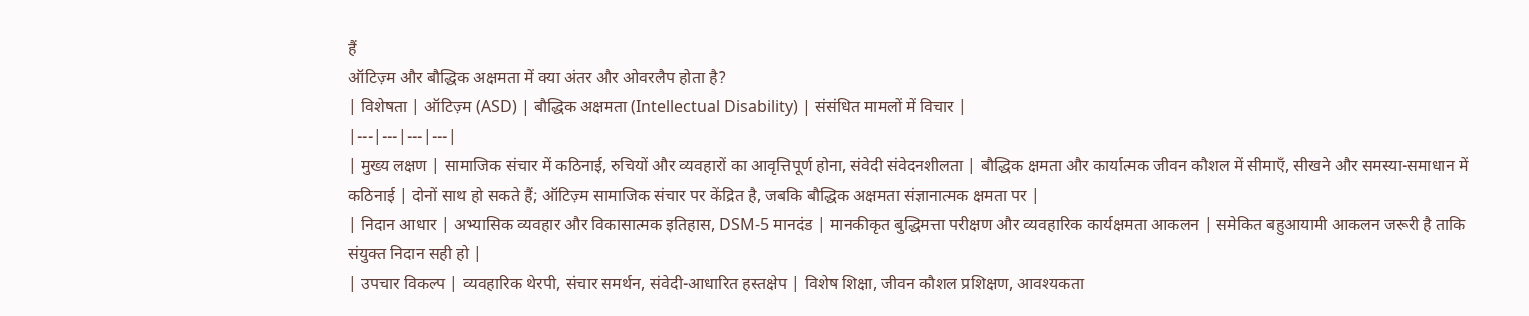हैं
ऑटिज़्म और बौद्धिक अक्षमता में क्या अंतर और ओवरलैप होता है?
| विशेषता | ऑटिज़्म (ASD) | बौद्धिक अक्षमता (Intellectual Disability) | संसंधित मामलों में विचार |
|---|---|---|---|
| मुख्य लक्षण | सामाजिक संचार में कठिनाई, रुचियों और व्यवहारों का आवृत्तिपूर्ण होना, संवेदी संवेदनशीलता | बौद्धिक क्षमता और कार्यात्मक जीवन कौशल में सीमाएँ, सीखने और समस्या-समाधान में कठिनाई | दोनों साथ हो सकते हैं; ऑटिज़्म सामाजिक संचार पर केंद्रित है, जबकि बौद्धिक अक्षमता संज्ञानात्मक क्षमता पर |
| निदान आधार | अभ्यासिक व्यवहार और विकासात्मक इतिहास, DSM-5 मानदंड | मानकीकृत बुद्धिमत्ता परीक्षण और व्यवहारिक कार्यक्षमता आकलन | समेकित बहुआयामी आकलन जरूरी है ताकि संयुक्त निदान सही हो |
| उपचार विकल्प | व्यवहारिक थेरपी, संचार समर्थन, संवेदी-आधारित हस्तक्षेप | विशेष शिक्षा, जीवन कौशल प्रशिक्षण, आवश्यकता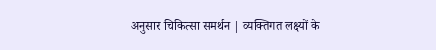अनुसार चिकित्सा समर्थन | व्यक्तिगत लक्ष्यों के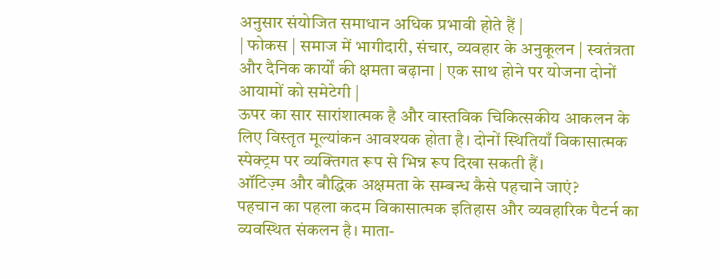अनुसार संयोजित समाधान अधिक प्रभावी होते हैं |
| फोकस | समाज में भागीदारी, संचार, व्यवहार के अनुकूलन | स्वतंत्रता और दैनिक कार्यों की क्षमता बढ़ाना | एक साथ होने पर योजना दोनों आयामों को समेटेगी |
ऊपर का सार सारांशात्मक है और वास्तविक चिकित्सकीय आकलन के लिए विस्तृत मूल्यांकन आवश्यक होता है। दोनों स्थितियाँ विकासात्मक स्पेक्ट्रम पर व्यक्तिगत रूप से भिन्न रूप दिखा सकती हैं।
ऑटिज़्म और बौद्धिक अक्षमता के सम्बन्ध कैसे पहचाने जाएं?
पहचान का पहला कदम विकासात्मक इतिहास और व्यवहारिक पैटर्न का व्यवस्थित संकलन है। माता-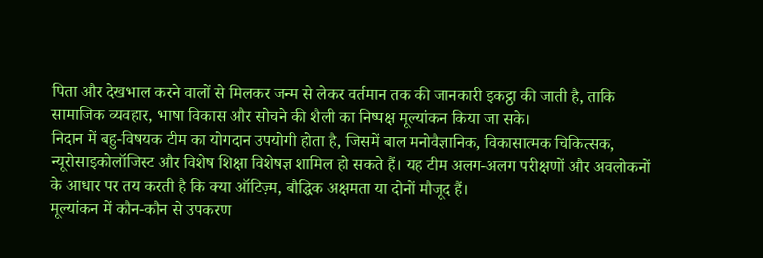पिता और देखभाल करने वालों से मिलकर जन्म से लेकर वर्तमान तक की जानकारी इकट्ठा की जाती है, ताकि सामाजिक व्यवहार, भाषा विकास और सोचने की शैली का निष्पक्ष मूल्यांकन किया जा सके।
निदान में बहु-विषयक टीम का योगदान उपयोगी होता है, जिसमें बाल मनोवैज्ञानिक, विकासात्मक चिकित्सक, न्यूरोसाइकोलॉजिस्ट और विशेष शिक्षा विशेषज्ञ शामिल हो सकते हैं। यह टीम अलग-अलग परीक्षणों और अवलोकनों के आधार पर तय करती है कि क्या ऑटिज़्म, बौद्धिक अक्षमता या दोनों मौजूद हैं।
मूल्यांकन में कौन-कौन से उपकरण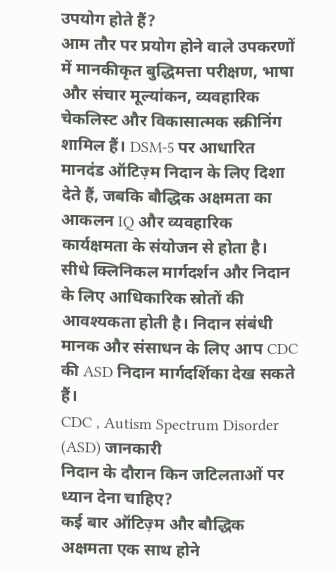उपयोग होते हैं?
आम तौर पर प्रयोग होने वाले उपकरणों में मानकीकृत बुद्धिमत्ता परीक्षण, भाषा और संचार मूल्यांकन, व्यवहारिक चेकलिस्ट और विकासात्मक स्क्रीनिंग शामिल हैं। DSM-5 पर आधारित मानदंड ऑटिज़्म निदान के लिए दिशा देते हैं, जबकि बौद्धिक अक्षमता का आकलन IQ और व्यवहारिक कार्यक्षमता के संयोजन से होता है।
सीधे क्लिनिकल मार्गदर्शन और निदान के लिए आधिकारिक स्रोतों की आवश्यकता होती है। निदान संबंधी मानक और संसाधन के लिए आप CDC की ASD निदान मार्गदर्शिका देख सकते हैं।
CDC , Autism Spectrum Disorder (ASD) जानकारी
निदान के दौरान किन जटिलताओं पर ध्यान देना चाहिए?
कई बार ऑटिज़्म और बौद्धिक अक्षमता एक साथ होने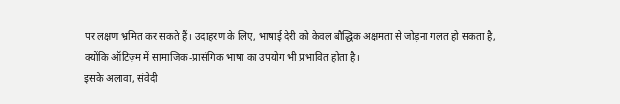पर लक्षण भ्रमित कर सकते हैं। उदाहरण के लिए, भाषाई देरी को केवल बौद्धिक अक्षमता से जोड़ना गलत हो सकता है, क्योंकि ऑटिज़्म में सामाजिक-प्रासंगिक भाषा का उपयोग भी प्रभावित होता है।
इसके अलावा, संवेदी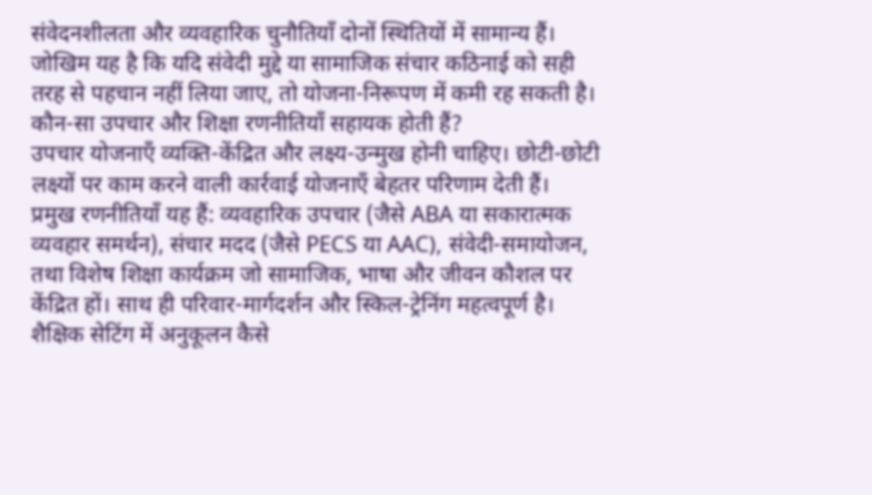संवेदनशीलता और व्यवहारिक चुनौतियाँ दोनों स्थितियों में सामान्य हैं। जोखिम यह है कि यदि संवेदी मुद्दे या सामाजिक संचार कठिनाई को सही तरह से पहचान नहीं लिया जाए, तो योजना-निरूपण में कमी रह सकती है।
कौन-सा उपचार और शिक्षा रणनीतियाँ सहायक होती हैं?
उपचार योजनाएँ व्यक्ति-केंद्रित और लक्ष्य-उन्मुख होनी चाहिए। छोटी-छोटी लक्ष्यों पर काम करने वाली कार्रवाई योजनाएँ बेहतर परिणाम देती हैं।
प्रमुख रणनीतियाँ यह हैं: व्यवहारिक उपचार (जैसे ABA या सकारात्मक व्यवहार समर्थन), संचार मदद (जैसे PECS या AAC), संवेदी-समायोजन, तथा विशेष शिक्षा कार्यक्रम जो सामाजिक, भाषा और जीवन कौशल पर केंद्रित हों। साथ ही परिवार-मार्गदर्शन और स्किल-ट्रेनिंग महत्वपूर्ण है।
शैक्षिक सेटिंग में अनुकूलन कैसे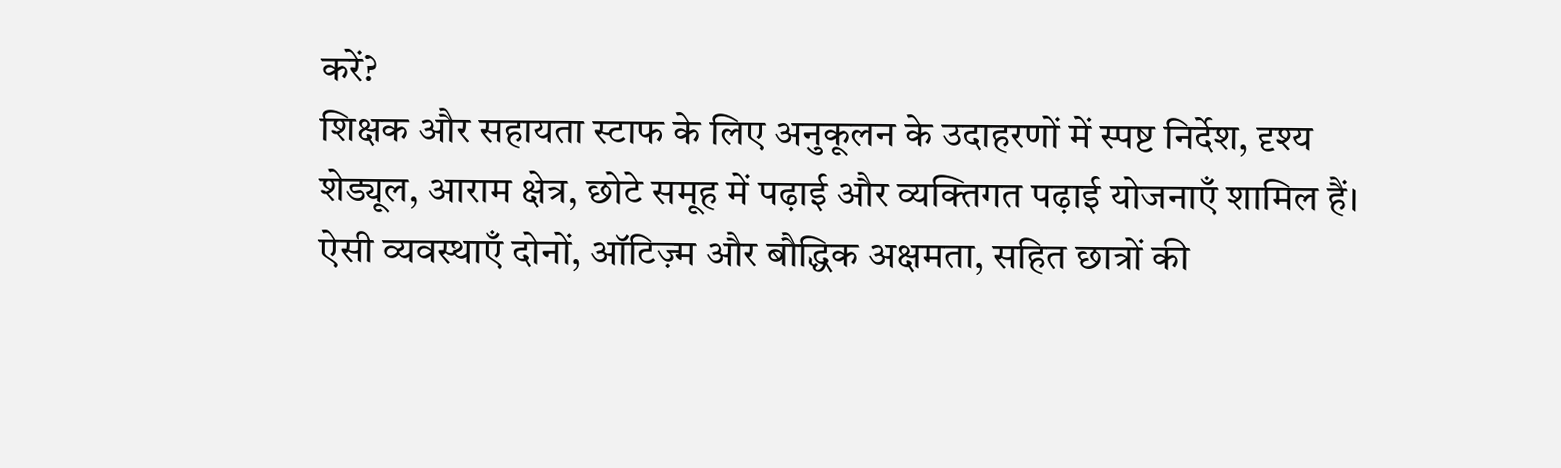करें?
शिक्षक और सहायता स्टाफ के लिए अनुकूलन के उदाहरणों में स्पष्ट निर्देश, दृश्य शेड्यूल, आराम क्षेत्र, छोटे समूह में पढ़ाई और व्यक्तिगत पढ़ाई योजनाएँ शामिल हैं। ऐसी व्यवस्थाएँ दोनों, ऑटिज़्म और बौद्धिक अक्षमता, सहित छात्रों की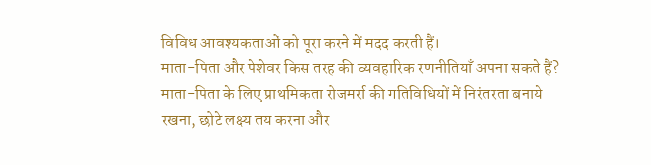विविध आवश्यकताओं को पूरा करने में मदद करती हैं।
माता-पिता और पेशेवर किस तरह की व्यवहारिक रणनीतियाँ अपना सकते हैं?
माता-पिता के लिए प्राथमिकता रोजमर्रा की गतिविधियों में निरंतरता बनाये रखना, छोटे लक्ष्य तय करना और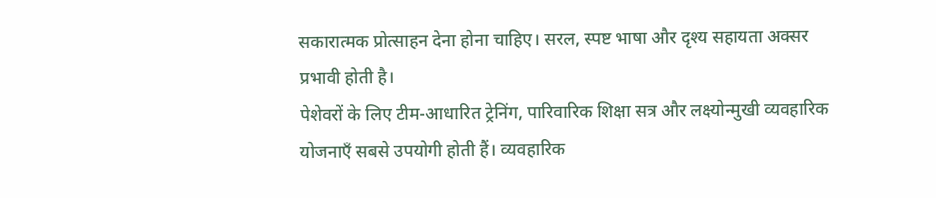सकारात्मक प्रोत्साहन देना होना चाहिए। सरल, स्पष्ट भाषा और दृश्य सहायता अक्सर प्रभावी होती है।
पेशेवरों के लिए टीम-आधारित ट्रेनिंग, पारिवारिक शिक्षा सत्र और लक्ष्योन्मुखी व्यवहारिक योजनाएँ सबसे उपयोगी होती हैं। व्यवहारिक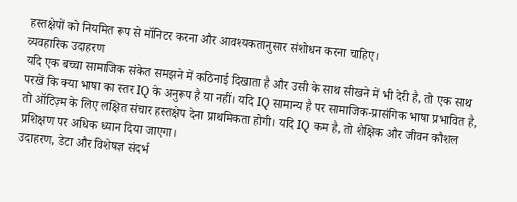हस्तक्षेपों को नियमित रूप से मॉनिटर करना और आवश्यकतानुसार संशोधन करना चाहिए।
व्यवहारिक उदाहरण
यदि एक बच्चा सामाजिक संकेत समझने में कठिनाई दिखाता है और उसी के साथ सीखने में भी देरी है, तो एक साथ परखें कि क्या भाषा का स्तर IQ के अनुरूप है या नहीं। यदि IQ सामान्य है पर सामाजिक-प्रासंगिक भाषा प्रभावित है, तो ऑटिज़्म के लिए लक्षित संचार हस्तक्षेप देना प्राथमिकता होगी। यदि IQ कम है, तो शैक्षिक और जीवन कौशल प्रशिक्षण पर अधिक ध्यान दिया जाएगा।
उदाहरण, डेटा और विशेषज्ञ संदर्भ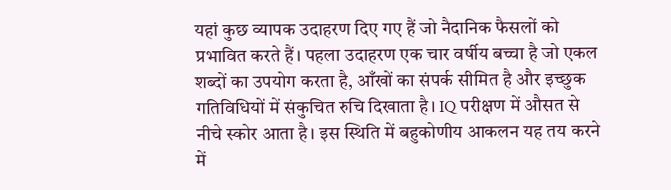यहां कुछ व्यापक उदाहरण दिए गए हैं जो नैदानिक फैसलों को प्रभावित करते हैं। पहला उदाहरण एक चार वर्षीय बच्चा है जो एकल शब्दों का उपयोग करता है, आँखों का संपर्क सीमित है और इच्छुक गतिविधियों में संकुचित रुचि दिखाता है। IQ परीक्षण में औसत से नीचे स्कोर आता है। इस स्थिति में बहुकोणीय आकलन यह तय करने में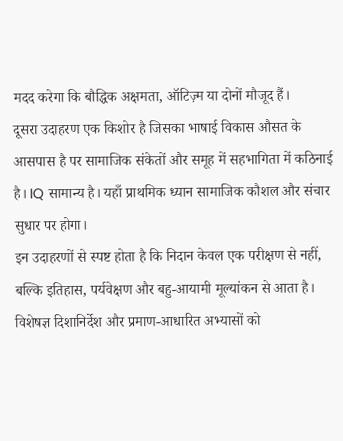मदद करेगा कि बौद्धिक अक्षमता, ऑटिज़्म या दोनों मौजूद हैं।
दूसरा उदाहरण एक किशोर है जिसका भाषाई विकास औसत के आसपास है पर सामाजिक संकेतों और समूह में सहभागिता में कठिनाई है। IQ सामान्य है। यहाँ प्राथमिक ध्यान सामाजिक कौशल और संचार सुधार पर होगा।
इन उदाहरणों से स्पष्ट होता है कि निदान केवल एक परीक्षण से नहीं, बल्कि इतिहास, पर्यवेक्षण और बहु-आयामी मूल्यांकन से आता है। विशेषज्ञ दिशानिर्देश और प्रमाण-आधारित अभ्यासों को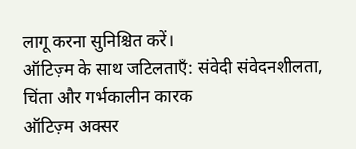लागू करना सुनिश्चित करें।
ऑटिज़्म के साथ जटिलताएँ: संवेदी संवेदनशीलता, चिंता और गर्भकालीन कारक
ऑटिज़्म अक्सर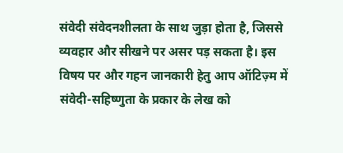संवेदी संवेदनशीलता के साथ जुड़ा होता है, जिससे व्यवहार और सीखने पर असर पड़ सकता है। इस विषय पर और गहन जानकारी हेतु आप ऑटिज़्म में संवेदी-सहिष्णुता के प्रकार के लेख को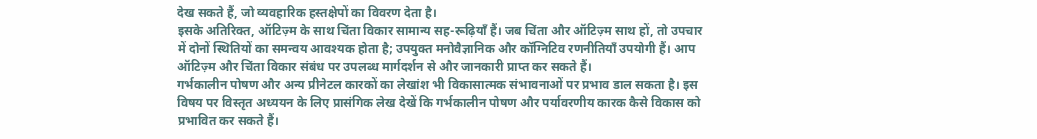देख सकते हैं, जो व्यवहारिक हस्तक्षेपों का विवरण देता है।
इसके अतिरिक्त, ऑटिज़्म के साथ चिंता विकार सामान्य सह-रूढ़ियाँ हैं। जब चिंता और ऑटिज़्म साथ हों, तो उपचार में दोनों स्थितियों का समन्वय आवश्यक होता है; उपयुक्त मनोवैज्ञानिक और कॉग्निटिव रणनीतियाँ उपयोगी हैं। आप ऑटिज़्म और चिंता विकार संबंध पर उपलब्ध मार्गदर्शन से और जानकारी प्राप्त कर सकते हैं।
गर्भकालीन पोषण और अन्य प्रीनेटल कारकों का लेखांश भी विकासात्मक संभावनाओं पर प्रभाव डाल सकता है। इस विषय पर विस्तृत अध्ययन के लिए प्रासंगिक लेख देखें कि गर्भकालीन पोषण और पर्यावरणीय कारक कैसे विकास को प्रभावित कर सकते हैं।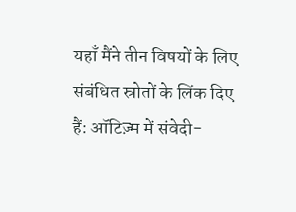यहाँ मैंने तीन विषयों के लिए संबंधित स्रोतों के लिंक दिए हैं: ऑटिज़्म में संवेदी-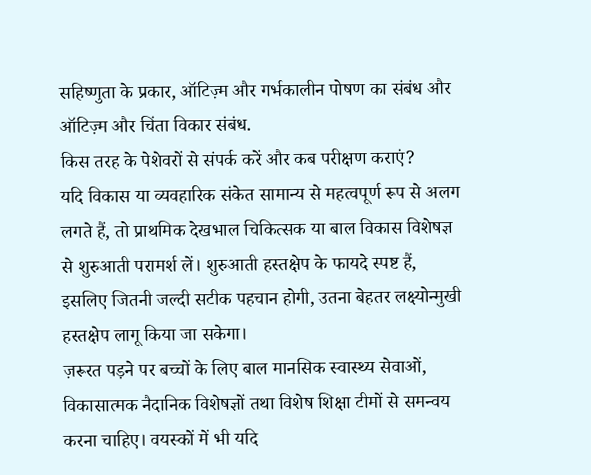सहिष्णुता के प्रकार, ऑटिज़्म और गर्भकालीन पोषण का संबंध और ऑटिज़्म और चिंता विकार संबंध.
किस तरह के पेशेवरों से संपर्क करें और कब परीक्षण कराएं?
यदि विकास या व्यवहारिक संकेत सामान्य से महत्वपूर्ण रूप से अलग लगते हैं, तो प्राथमिक देखभाल चिकित्सक या बाल विकास विशेषज्ञ से शुरुआती परामर्श लें। शुरुआती हस्तक्षेप के फायदे स्पष्ट हैं, इसलिए जितनी जल्दी सटीक पहचान होगी, उतना बेहतर लक्ष्योन्मुखी हस्तक्षेप लागू किया जा सकेगा।
ज़रूरत पड़ने पर बच्चों के लिए बाल मानसिक स्वास्थ्य सेवाओं, विकासात्मक नैदानिक विशेषज्ञों तथा विशेष शिक्षा टीमों से समन्वय करना चाहिए। वयस्कों में भी यदि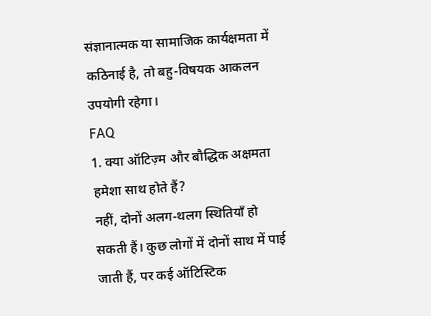संज्ञानात्मक या सामाजिक कार्यक्षमता में कठिनाई है, तो बहु-विषयक आकलन उपयोगी रहेगा।
FAQ
1. क्या ऑटिज़्म और बौद्धिक अक्षमता हमेशा साथ होते हैं?
नहीं, दोनों अलग-थलग स्थितियाँ हो सकती हैं। कुछ लोगों में दोनों साथ में पाई जाती हैं, पर कई ऑटिस्टिक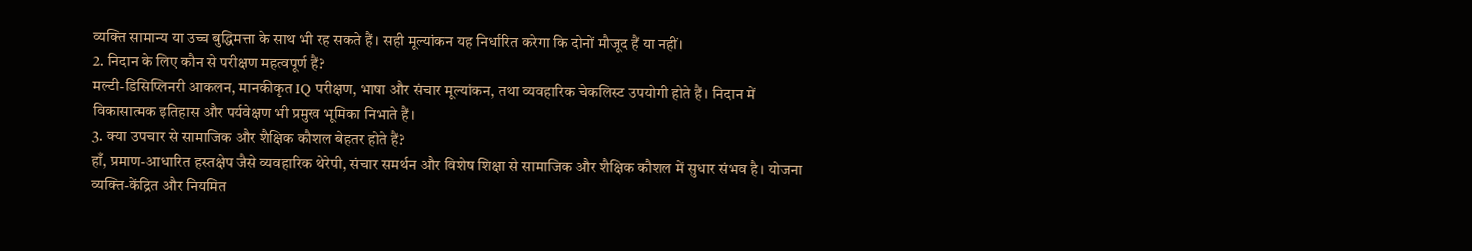व्यक्ति सामान्य या उच्च बुद्धिमत्ता के साथ भी रह सकते हैं। सही मूल्यांकन यह निर्धारित करेगा कि दोनों मौजूद हैं या नहीं।
2. निदान के लिए कौन से परीक्षण महत्वपूर्ण हैं?
मल्टी-डिसिप्लिनरी आकलन, मानकीकृत IQ परीक्षण, भाषा और संचार मूल्यांकन, तथा व्यवहारिक चेकलिस्ट उपयोगी होते हैं। निदान में विकासात्मक इतिहास और पर्यवेक्षण भी प्रमुख भूमिका निभाते हैं।
3. क्या उपचार से सामाजिक और शैक्षिक कौशल बेहतर होते हैं?
हाँ, प्रमाण-आधारित हस्तक्षेप जैसे व्यवहारिक थेरेपी, संचार समर्थन और विशेष शिक्षा से सामाजिक और शैक्षिक कौशल में सुधार संभव है। योजना व्यक्ति-केंद्रित और नियमित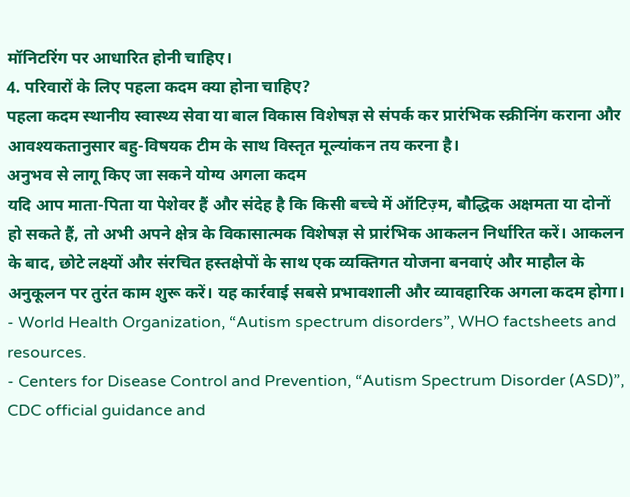मॉनिटरिंग पर आधारित होनी चाहिए।
4. परिवारों के लिए पहला कदम क्या होना चाहिए?
पहला कदम स्थानीय स्वास्थ्य सेवा या बाल विकास विशेषज्ञ से संपर्क कर प्रारंभिक स्क्रीनिंग कराना और आवश्यकतानुसार बहु-विषयक टीम के साथ विस्तृत मूल्यांकन तय करना है।
अनुभव से लागू किए जा सकने योग्य अगला कदम
यदि आप माता-पिता या पेशेवर हैं और संदेह है कि किसी बच्चे में ऑटिज़्म, बौद्धिक अक्षमता या दोनों हो सकते हैं, तो अभी अपने क्षेत्र के विकासात्मक विशेषज्ञ से प्रारंभिक आकलन निर्धारित करें। आकलन के बाद, छोटे लक्ष्यों और संरचित हस्तक्षेपों के साथ एक व्यक्तिगत योजना बनवाएं और माहौल के अनुकूलन पर तुरंत काम शुरू करें। यह कार्रवाई सबसे प्रभावशाली और व्यावहारिक अगला कदम होगा।
- World Health Organization, “Autism spectrum disorders”, WHO factsheets and resources.
- Centers for Disease Control and Prevention, “Autism Spectrum Disorder (ASD)”, CDC official guidance and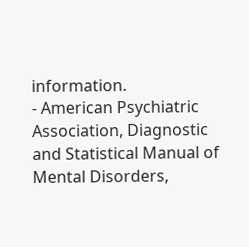information.
- American Psychiatric Association, Diagnostic and Statistical Manual of Mental Disorders,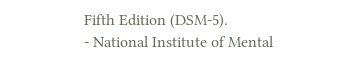Fifth Edition (DSM-5).
- National Institute of Mental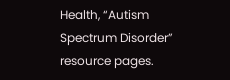Health, “Autism Spectrum Disorder” resource pages.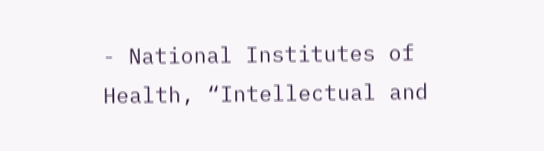- National Institutes of Health, “Intellectual and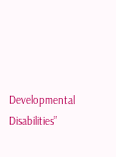Developmental Disabilities”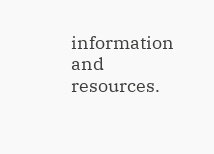information and resources.